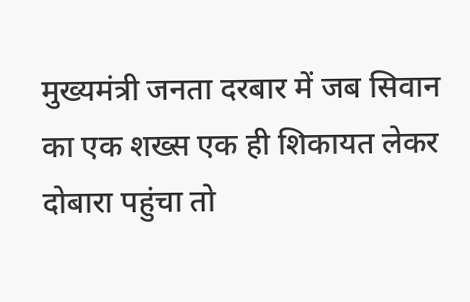मुख्यमंत्री जनता दरबार में जब सिवान का एक शख्स एक ही शिकायत लेकर दोबारा पहुंचा तो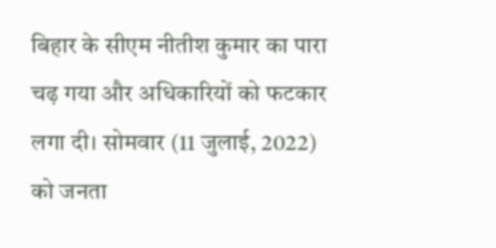बिहार के सीएम नीतीश कुमार का पारा चढ़ गया और अधिकारियों को फटकार लगा दी। सोमवार (11 जुलाई, 2022) को जनता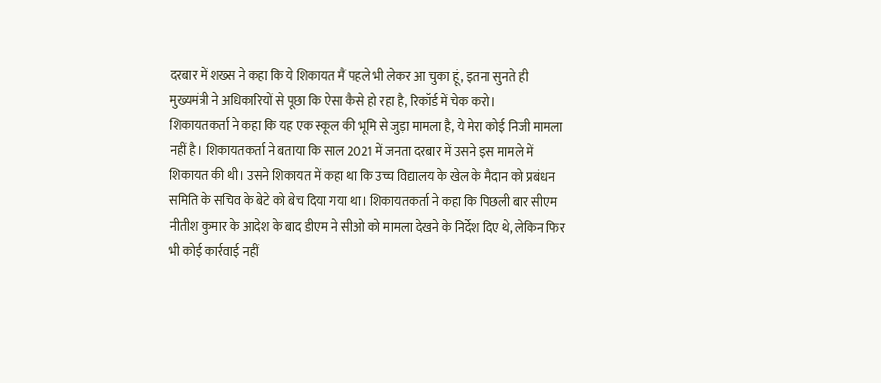दरबार में शख्स ने कहा कि ये शिकायत मैं पहले भी लेकर आ चुका हूं, इतना सुनते ही मुख्यमंत्री ने अधिकारियों से पूछा कि ऐसा कैसे हो रहा है, रिकॉर्ड में चेक करो।
शिकायतकर्ता ने कहा कि यह एक स्कूल की भूमि से जुड़ा मामला है, ये मेरा कोई निजी मामला नहीं है। शिकायतकर्ता ने बताया कि साल 2021 में जनता दरबार में उसने इस मामले में शिकायत की थी। उसने शिकायत में कहा था कि उच्च विद्यालय के खेल के मैदान को प्रबंधन समिति के सचिव के बेटे को बेच दिया गया था। शिकायतकर्ता ने कहा कि पिछली बार सीएम नीतीश कुमार के आदेश के बाद डीएम ने सीओ को मामला देखने के निर्देश दिए थे, लेकिन फिर भी कोई कार्रवाई नहीं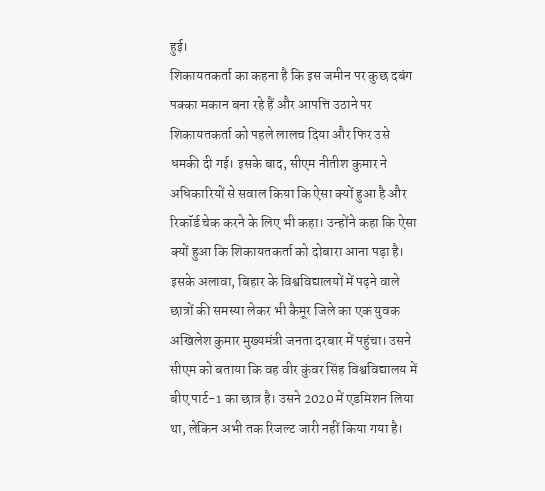हुई।
शिकायतकर्ता का कहना है कि इस जमीन पर कुछ दबंग पक्का मकान बना रहे हैं और आपत्ति उठाने पर शिकायतकर्ता को पहले लालच दिया और फिर उसे धमकी दी गई। इसके बाद, सीएम नीतीश कुमार ने अधिकारियों से सवाल किया कि ऐसा क्यों हुआ है और रिकॉर्ड चेक करने के लिए भी कहा। उन्होंने कहा कि ऐसा क्यों हुआ कि शिकायतकर्ता को दोबारा आना पड़ा है।
इसके अलावा, बिहार के विश्वविद्यालयों में पढ़ने वाले छात्रों की समस्या लेकर भी कैमूर जिले का एक युवक अखिलेश कुमार मुख्यमंत्री जनता दरबार में पहुंचा। उसने सीएम को बताया कि वह वीर कुंवर सिंह विश्वविद्यालय में बीए पार्ट-1 का छात्र है। उसने 2020 में एडमिशन लिया था, लेकिन अभी तक रिजल्ट जारी नहीं किया गया है।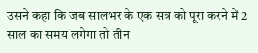उसने कहा कि जब सालभर के एक सत्र को पूरा करने में 2 साल का समय लगेगा तो तीन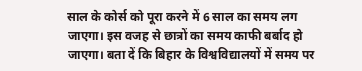साल के कोर्स को पूरा करने में 6 साल का समय लग जाएगा। इस वजह से छात्रों का समय काफी बर्बाद हो जाएगा। बता दें कि बिहार के विश्वविद्यालयों में समय पर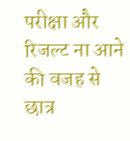परीक्षा और रिजल्ट ना आने की वजह से छात्र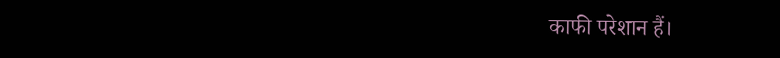काफी परेशान हैं।